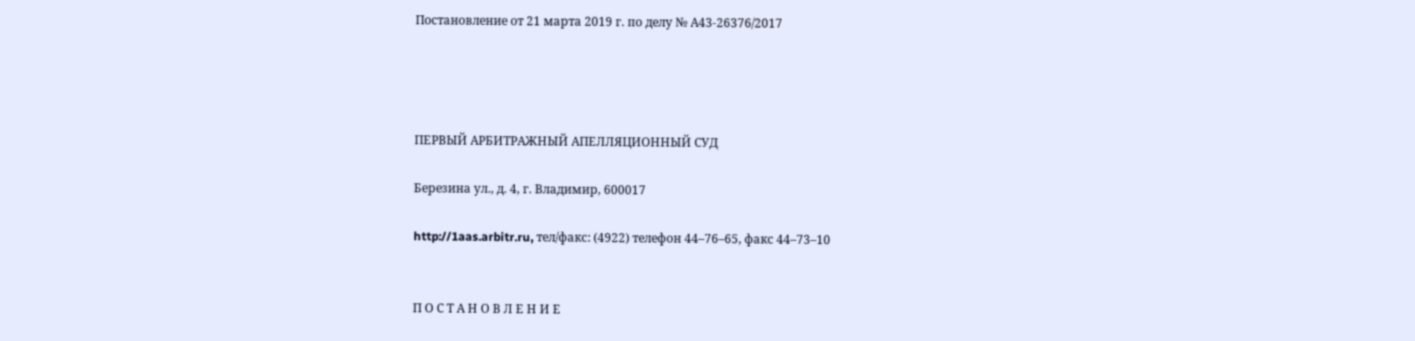Постановление от 21 марта 2019 г. по делу № А43-26376/2017




ПЕРВЫЙ АРБИТРАЖНЫЙ АПЕЛЛЯЦИОННЫЙ СУД

Березина ул., д. 4, г. Владимир, 600017

http://1aas.arbitr.ru, тел/факс: (4922) телефон 44–76–65, факс 44–73–10


П О С Т А Н О В Л Е Н И Е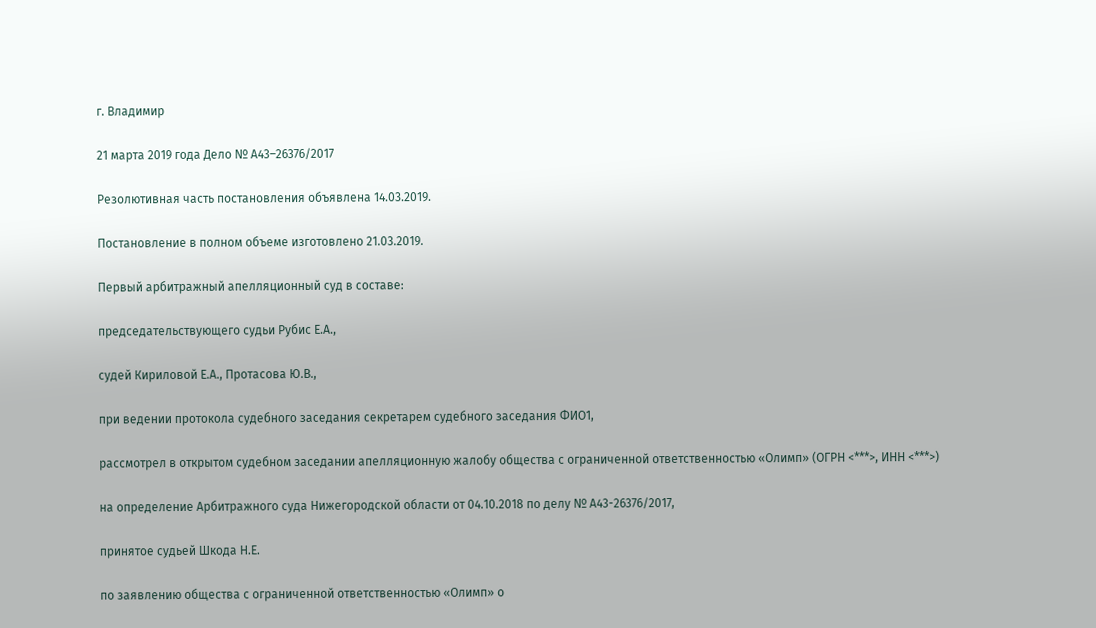г. Владимир

21 марта 2019 года Дело № А43–26376/2017

Резолютивная часть постановления объявлена 14.03.2019.

Постановление в полном объеме изготовлено 21.03.2019.

Первый арбитражный апелляционный суд в составе:

председательствующего судьи Рубис Е.А.,

судей Кириловой Е.А., Протасова Ю.В.,

при ведении протокола судебного заседания секретарем судебного заседания ФИО1,

рассмотрел в открытом судебном заседании апелляционную жалобу общества с ограниченной ответственностью «Олимп» (ОГРН <***>, ИНН <***>)

на определение Арбитражного суда Нижегородской области от 04.10.2018 по делу № А43-26376/2017,

принятое судьей Шкода Н.Е.

по заявлению общества с ограниченной ответственностью «Олимп» о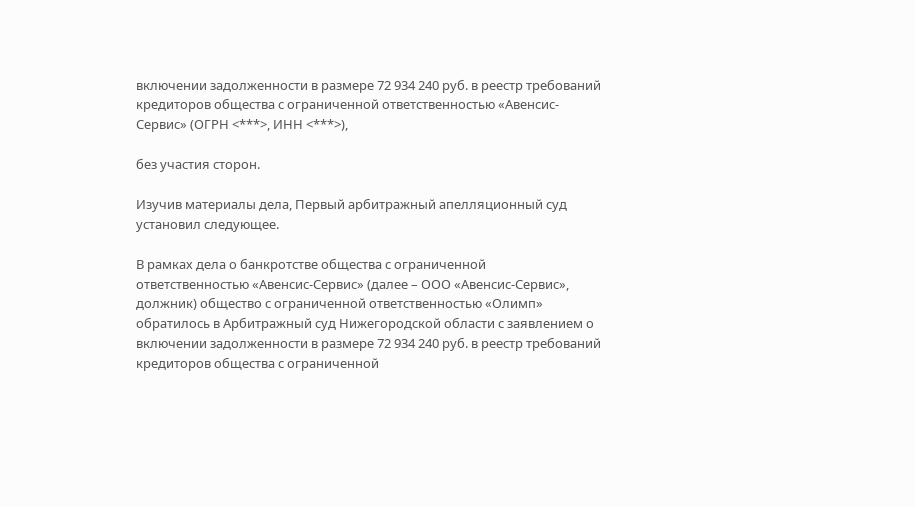включении задолженности в размере 72 934 240 руб. в реестр требований кредиторов общества с ограниченной ответственностью «Авенсис-Сервис» (ОГРН <***>, ИНН <***>),

без участия сторон.

Изучив материалы дела, Первый арбитражный апелляционный суд установил следующее.

В рамках дела о банкротстве общества с ограниченной ответственностью «Авенсис-Сервис» (далее – ООО «Авенсис-Сервис», должник) общество с ограниченной ответственностью «Олимп» обратилось в Арбитражный суд Нижегородской области с заявлением о включении задолженности в размере 72 934 240 руб. в реестр требований кредиторов общества с ограниченной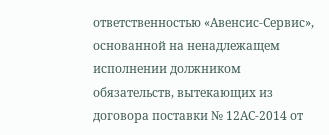ответственностью «Авенсис-Сервис», основанной на ненадлежащем исполнении должником обязательств, вытекающих из договора поставки № 12АС-2014 от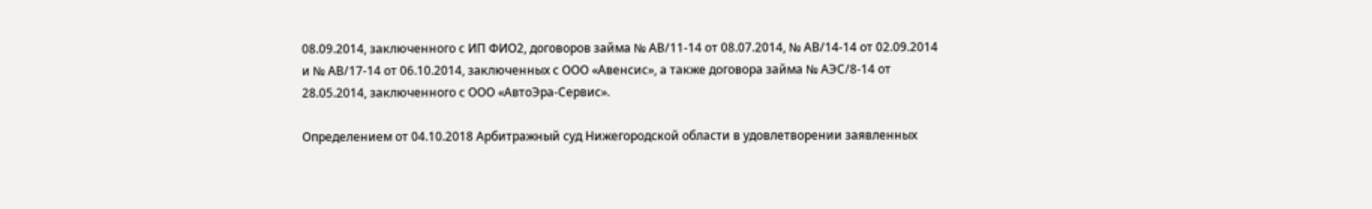08.09.2014, заключенного с ИП ФИО2, договоров займа № АВ/11-14 от 08.07.2014, № АВ/14-14 от 02.09.2014 и № АВ/17-14 от 06.10.2014, заключенных с ООО «Авенсис», а также договора займа № АЭС/8-14 от 28.05.2014, заключенного с ООО «АвтоЭра-Сервис».

Определением от 04.10.2018 Арбитражный суд Нижегородской области в удовлетворении заявленных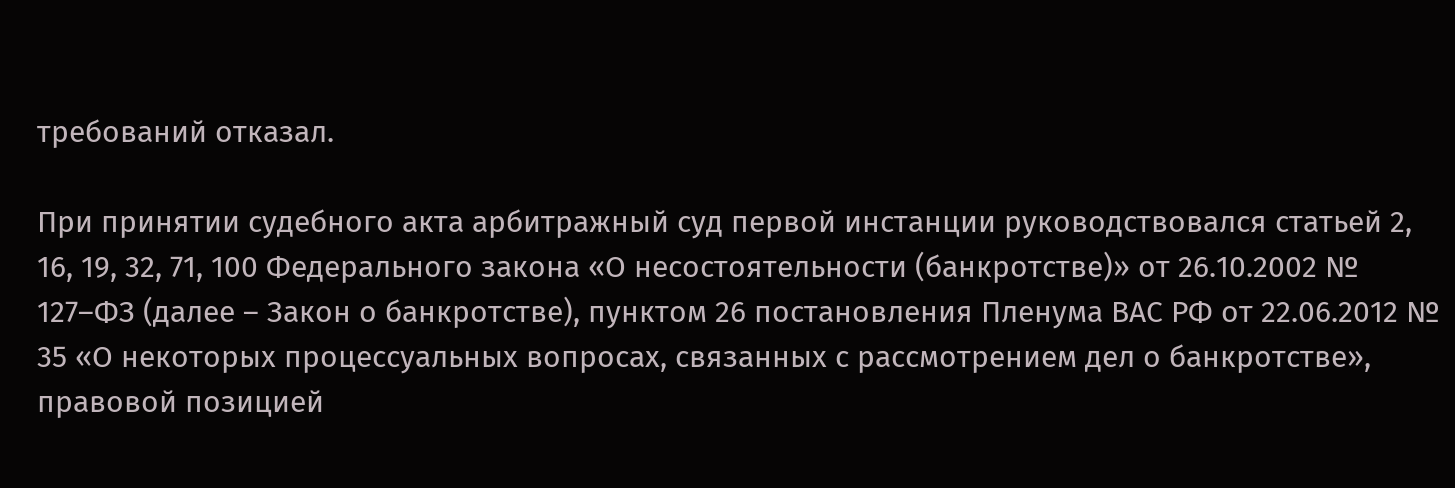требований отказал.

При принятии судебного акта арбитражный суд первой инстанции руководствовался статьей 2, 16, 19, 32, 71, 100 Федерального закона «О несостоятельности (банкротстве)» от 26.10.2002 № 127–ФЗ (далее – Закон о банкротстве), пунктом 26 постановления Пленума ВАС РФ от 22.06.2012 № 35 «О некоторых процессуальных вопросах, связанных с рассмотрением дел о банкротстве», правовой позицией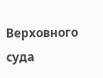Верховного суда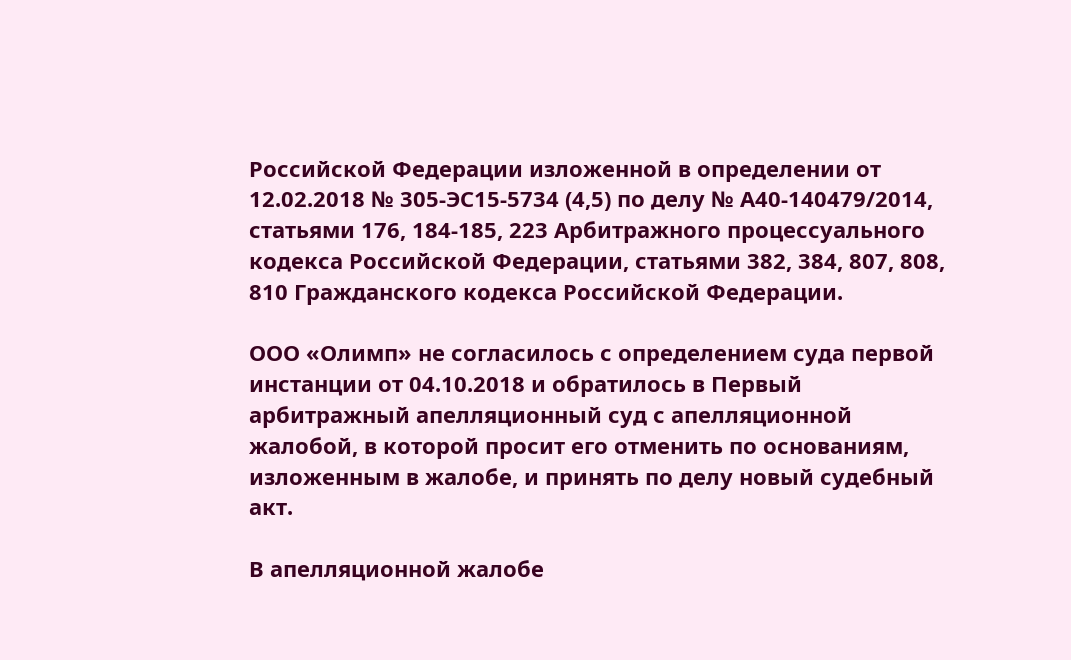Российской Федерации изложенной в определении от 12.02.2018 № 305-ЭС15-5734 (4,5) по делу № А40-140479/2014, статьями 176, 184-185, 223 Арбитражного процессуального кодекса Российской Федерации, статьями 382, 384, 807, 808, 810 Гражданского кодекса Российской Федерации.

ООО «Олимп» не согласилось с определением суда первой инстанции от 04.10.2018 и обратилось в Первый арбитражный апелляционный суд с апелляционной жалобой, в которой просит его отменить по основаниям, изложенным в жалобе, и принять по делу новый судебный акт.

В апелляционной жалобе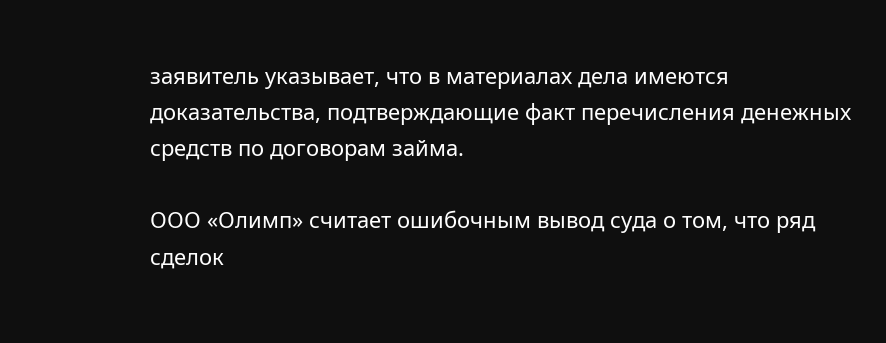заявитель указывает, что в материалах дела имеются доказательства, подтверждающие факт перечисления денежных средств по договорам займа.

ООО «Олимп» считает ошибочным вывод суда о том, что ряд сделок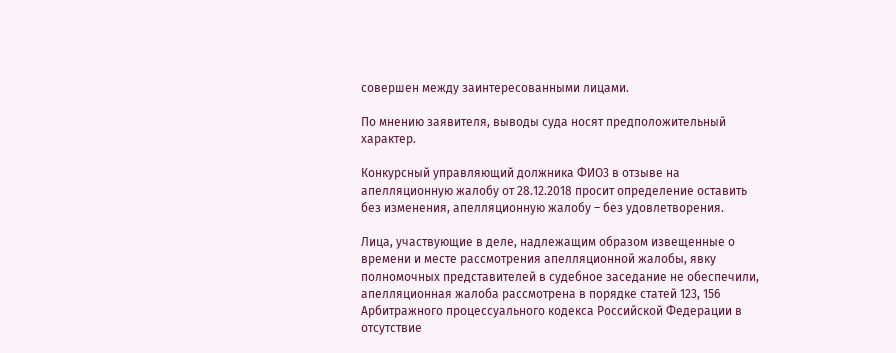совершен между заинтересованными лицами.

По мнению заявителя, выводы суда носят предположительный характер.

Конкурсный управляющий должника ФИО3 в отзыве на апелляционную жалобу от 28.12.2018 просит определение оставить без изменения, апелляционную жалобу – без удовлетворения.

Лица, участвующие в деле, надлежащим образом извещенные о времени и месте рассмотрения апелляционной жалобы, явку полномочных представителей в судебное заседание не обеспечили, апелляционная жалоба рассмотрена в порядке статей 123, 156 Арбитражного процессуального кодекса Российской Федерации в отсутствие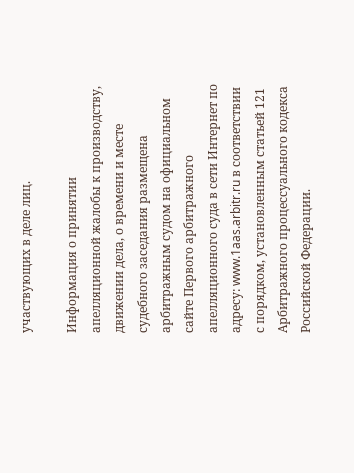участвующих в деле лиц.

Информация о принятии апелляционной жалобы к производству, движении дела, о времени и месте судебного заседания размещена арбитражным судом на официальном сайте Первого арбитражного апелляционного суда в сети Интернет по адресу: www.1aas.arbitr.ru в соответствии с порядком, установленным статьей 121 Арбитражного процессуального кодекса Российской Федерации.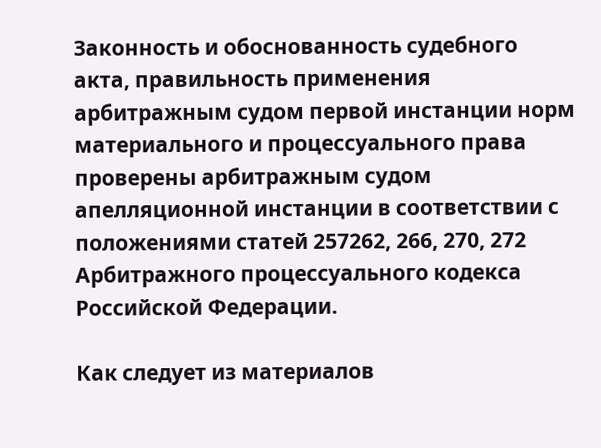Законность и обоснованность судебного акта, правильность применения арбитражным судом первой инстанции норм материального и процессуального права проверены арбитражным судом апелляционной инстанции в соответствии с положениями статей 257262, 266, 270, 272 Арбитражного процессуального кодекса Российской Федерации.

Как следует из материалов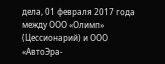дела, 01 февраля 2017 года между ООО «Олимп» (Цессионарий) и ООО «АвтоЭра-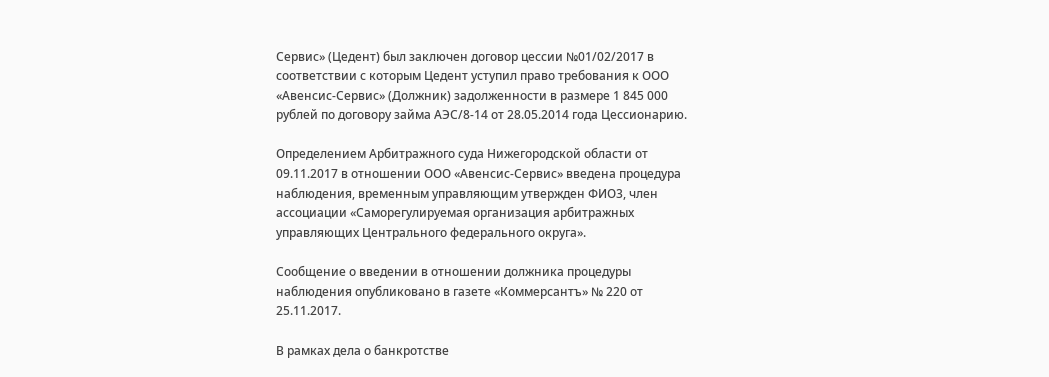Сервис» (Цедент) был заключен договор цессии №01/02/2017 в соответствии с которым Цедент уступил право требования к ООО «Авенсис-Сервис» (Должник) задолженности в размере 1 845 000 рублей по договору займа АЭС/8-14 от 28.05.2014 года Цессионарию.

Определением Арбитражного суда Нижегородской области от 09.11.2017 в отношении ООО «Авенсис-Сервис» введена процедура наблюдения, временным управляющим утвержден ФИО3, член ассоциации «Саморегулируемая организация арбитражных управляющих Центрального федерального округа».

Сообщение о введении в отношении должника процедуры наблюдения опубликовано в газете «Коммерсантъ» № 220 от 25.11.2017.

В рамках дела о банкротстве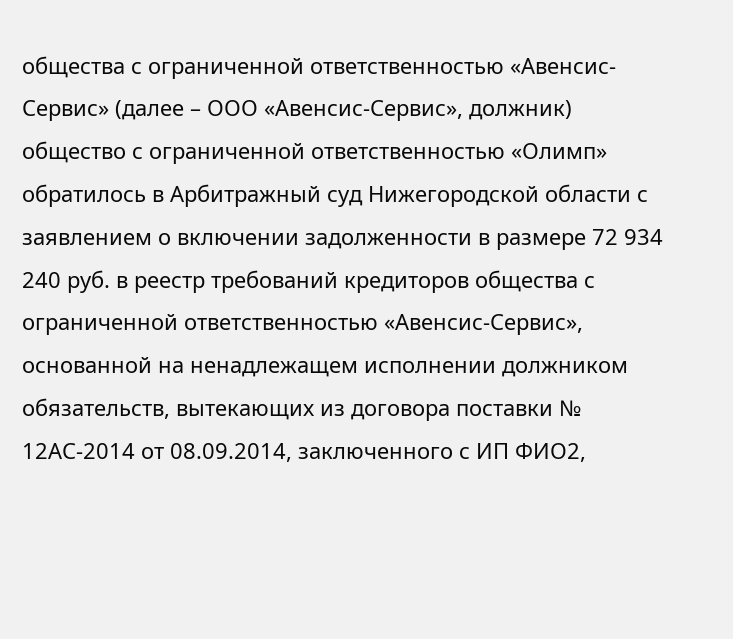общества с ограниченной ответственностью «Авенсис-Сервис» (далее – ООО «Авенсис-Сервис», должник) общество с ограниченной ответственностью «Олимп» обратилось в Арбитражный суд Нижегородской области с заявлением о включении задолженности в размере 72 934 240 руб. в реестр требований кредиторов общества с ограниченной ответственностью «Авенсис-Сервис», основанной на ненадлежащем исполнении должником обязательств, вытекающих из договора поставки № 12АС-2014 от 08.09.2014, заключенного с ИП ФИО2,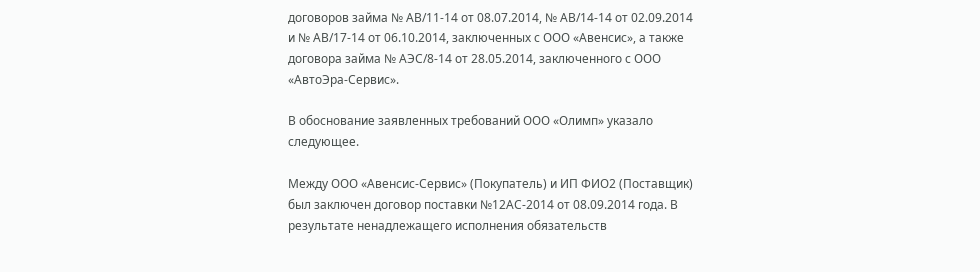договоров займа № АВ/11-14 от 08.07.2014, № АВ/14-14 от 02.09.2014 и № АВ/17-14 от 06.10.2014, заключенных с ООО «Авенсис», а также договора займа № АЭС/8-14 от 28.05.2014, заключенного с ООО «АвтоЭра-Сервис».

В обоснование заявленных требований ООО «Олимп» указало следующее.

Между ООО «Авенсис-Сервис» (Покупатель) и ИП ФИО2 (Поставщик) был заключен договор поставки №12АС-2014 от 08.09.2014 года. В результате ненадлежащего исполнения обязательств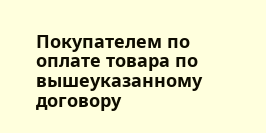Покупателем по оплате товара по вышеуказанному договору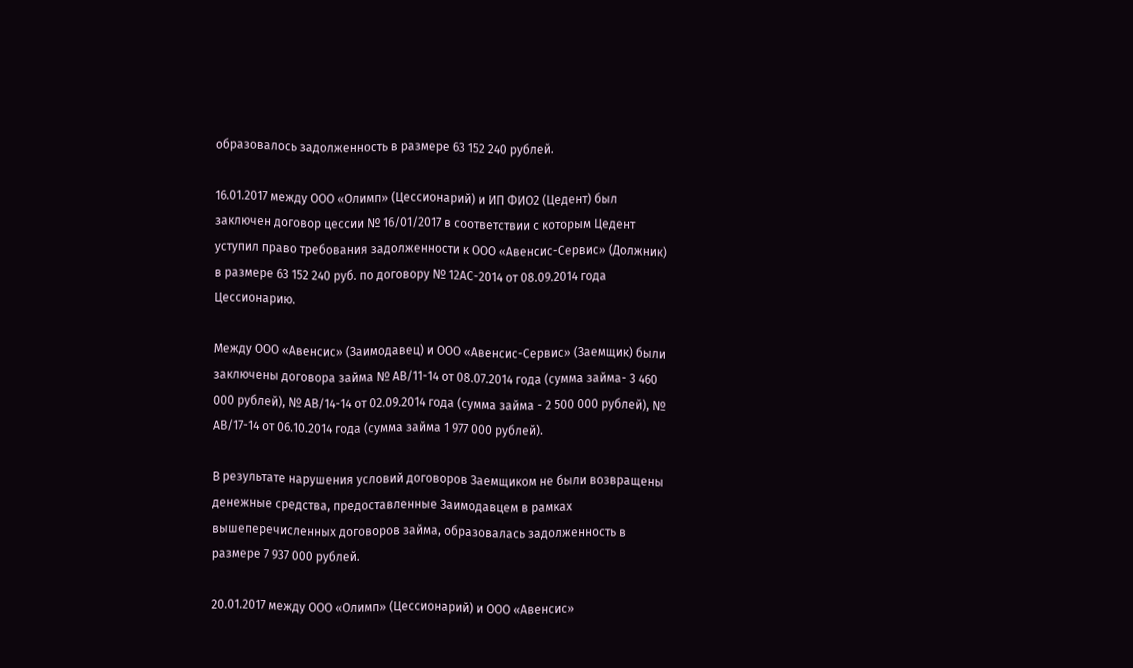образовалось задолженность в размере 63 152 240 рублей.

16.01.2017 между ООО «Олимп» (Цессионарий) и ИП ФИО2 (Цедент) был заключен договор цессии № 16/01/2017 в соответствии с которым Цедент уступил право требования задолженности к ООО «Авенсис-Сервис» (Должник) в размере 63 152 240 руб. по договору № 12АС-2014 от 08.09.2014 года Цессионарию.

Между ООО «Авенсис» (Заимодавец) и ООО «Авенсис-Сервис» (Заемщик) были заключены договора займа № АВ/11-14 от 08.07.2014 года (сумма займа- 3 460 000 рублей), № АВ/14-14 от 02.09.2014 года (сумма займа - 2 500 000 рублей), № АВ/17-14 от 06.10.2014 года (сумма займа 1 977 000 рублей).

В результате нарушения условий договоров Заемщиком не были возвращены денежные средства, предоставленные Заимодавцем в рамках вышеперечисленных договоров займа, образовалась задолженность в размере 7 937 000 рублей.

20.01.2017 между ООО «Олимп» (Цессионарий) и ООО «Авенсис»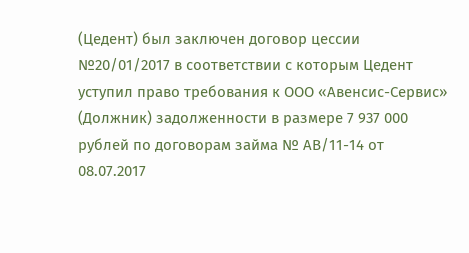(Цедент) был заключен договор цессии №20/01/2017 в соответствии с которым Цедент уступил право требования к ООО «Авенсис-Сервис» (Должник) задолженности в размере 7 937 000 рублей по договорам займа № АВ/11-14 от 08.07.2017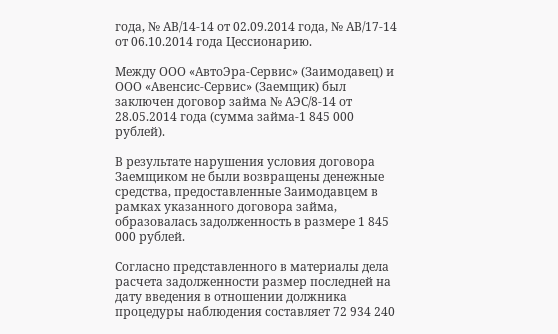года, № АВ/14-14 от 02.09.2014 года, № АВ/17-14 от 06.10.2014 года Цессионарию.

Между ООО «АвтоЭра-Сервис» (Заимодавец) и ООО «Авенсис-Сервис» (Заемщик) был заключен договор займа № АЭС/8-14 от 28.05.2014 года (сумма займа-1 845 000 рублей).

В результате нарушения условия договора Заемщиком не были возвращены денежные средства, предоставленные Заимодавцем в рамках указанного договора займа, образовалась задолженность в размере 1 845 000 рублей.

Согласно представленного в материалы дела расчета задолженности размер последней на дату введения в отношении должника процедуры наблюдения составляет 72 934 240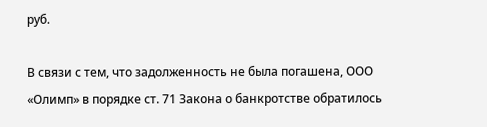руб.

В связи с тем, что задолженность не была погашена, ООО «Олимп» в порядке ст. 71 Закона о банкротстве обратилось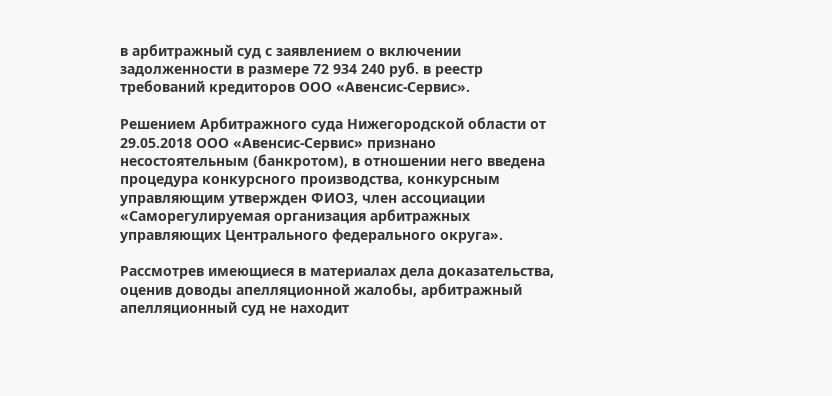в арбитражный суд с заявлением о включении задолженности в размере 72 934 240 руб. в реестр требований кредиторов ООО «Авенсис-Сервис».

Решением Арбитражного суда Нижегородской области от 29.05.2018 ООО «Авенсис-Сервис» признано несостоятельным (банкротом), в отношении него введена процедура конкурсного производства, конкурсным управляющим утвержден ФИО3, член ассоциации «Саморегулируемая организация арбитражных управляющих Центрального федерального округа».

Рассмотрев имеющиеся в материалах дела доказательства, оценив доводы апелляционной жалобы, арбитражный апелляционный суд не находит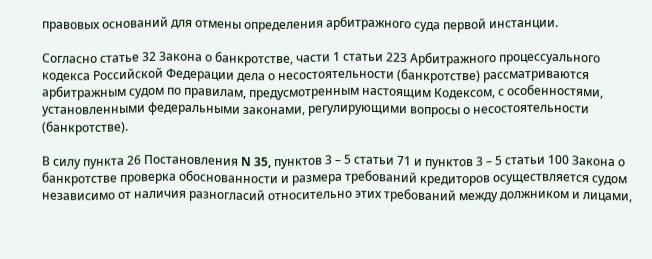правовых оснований для отмены определения арбитражного суда первой инстанции.

Согласно статье 32 Закона о банкротстве, части 1 статьи 223 Арбитражного процессуального кодекса Российской Федерации дела о несостоятельности (банкротстве) рассматриваются арбитражным судом по правилам, предусмотренным настоящим Кодексом, с особенностями, установленными федеральными законами, регулирующими вопросы о несостоятельности (банкротстве).

В силу пункта 26 Постановления N 35, пунктов 3 – 5 статьи 71 и пунктов 3 – 5 статьи 100 Закона о банкротстве проверка обоснованности и размера требований кредиторов осуществляется судом независимо от наличия разногласий относительно этих требований между должником и лицами,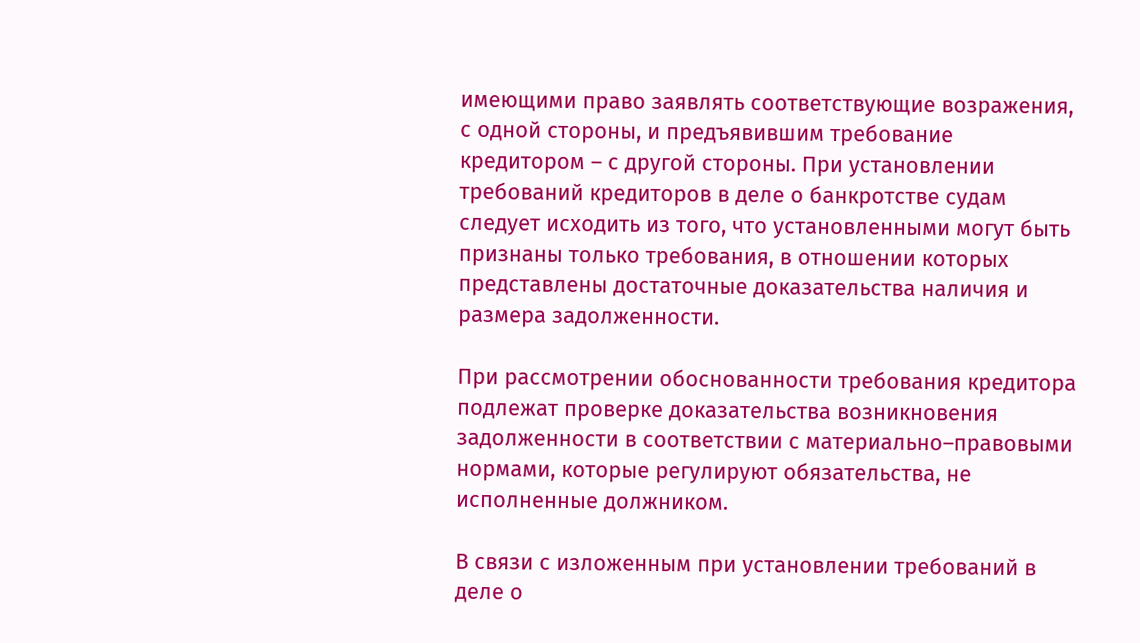имеющими право заявлять соответствующие возражения, с одной стороны, и предъявившим требование кредитором – с другой стороны. При установлении требований кредиторов в деле о банкротстве судам следует исходить из того, что установленными могут быть признаны только требования, в отношении которых представлены достаточные доказательства наличия и размера задолженности.

При рассмотрении обоснованности требования кредитора подлежат проверке доказательства возникновения задолженности в соответствии с материально–правовыми нормами, которые регулируют обязательства, не исполненные должником.

В связи с изложенным при установлении требований в деле о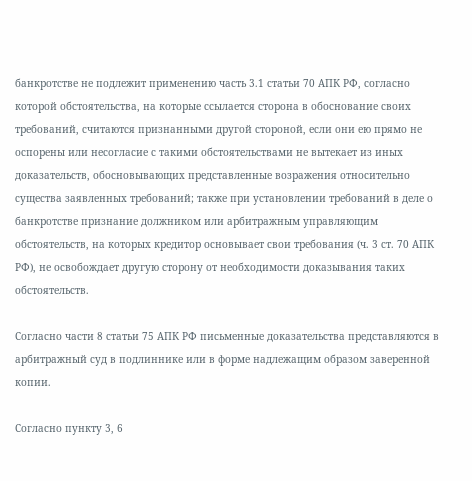банкротстве не подлежит применению часть 3.1 статьи 70 АПК РФ, согласно которой обстоятельства, на которые ссылается сторона в обоснование своих требований, считаются признанными другой стороной, если они ею прямо не оспорены или несогласие с такими обстоятельствами не вытекает из иных доказательств, обосновывающих представленные возражения относительно существа заявленных требований; также при установлении требований в деле о банкротстве признание должником или арбитражным управляющим обстоятельств, на которых кредитор основывает свои требования (ч. 3 ст. 70 АПК РФ), не освобождает другую сторону от необходимости доказывания таких обстоятельств.

Согласно части 8 статьи 75 АПК РФ письменные доказательства представляются в арбитражный суд в подлиннике или в форме надлежащим образом заверенной копии.

Согласно пункту 3, 6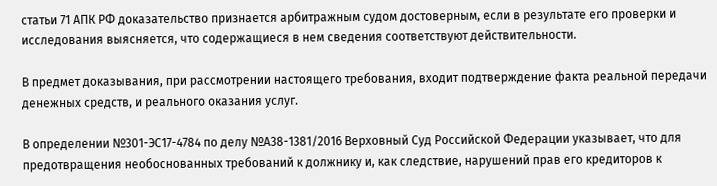статьи 71 АПК РФ доказательство признается арбитражным судом достоверным, если в результате его проверки и исследования выясняется, что содержащиеся в нем сведения соответствуют действительности.

В предмет доказывания, при рассмотрении настоящего требования, входит подтверждение факта реальной передачи денежных средств, и реального оказания услуг.

В определении №301-ЭС17-4784 по делу №А38-1381/2016 Верховный Суд Российской Федерации указывает, что для предотвращения необоснованных требований к должнику и, как следствие, нарушений прав его кредиторов к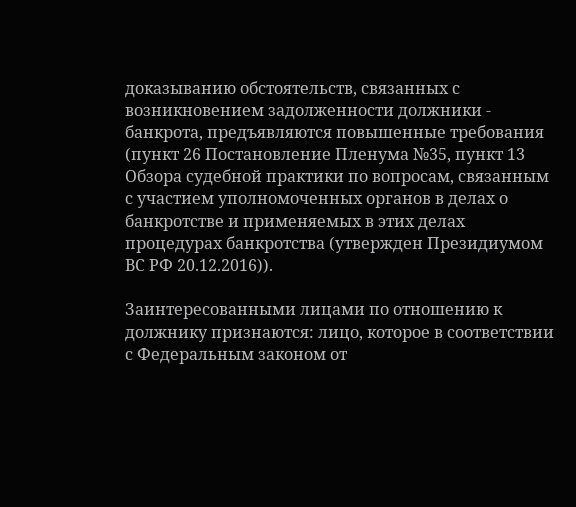доказыванию обстоятельств, связанных с возникновением задолженности должники - банкрота, предъявляются повышенные требования (пункт 26 Постановление Пленума №35, пункт 13 Обзора судебной практики по вопросам, связанным с участием уполномоченных органов в делах о банкротстве и применяемых в этих делах процедурах банкротства (утвержден Президиумом ВС РФ 20.12.2016)).

Заинтересованными лицами по отношению к должнику признаются: лицо, которое в соответствии с Федеральным законом от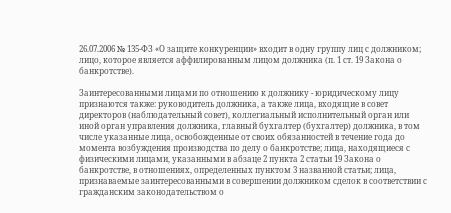26.07.2006 № 135-ФЗ «О защите конкуренции» входит в одну группу лиц с должником; лицо, которое является аффилированным лицом должника (п. 1 ст. 19 Закона о банкротстве).

Заинтересованными лицами по отношению к должнику - юридическому лицу признаются также: руководитель должника, а также лица, входящие в совет директоров (наблюдательный совет), коллегиальный исполнительный орган или иной орган управления должника, главный бухгалтер (бухгалтер) должника, в том числе указанные лица, освобожденные от своих обязанностей в течение года до момента возбуждения производства по делу о банкротстве; лица, находящиеся с физическими лицами, указанными в абзаце 2 пункта 2 статьи 19 Закона о банкротстве, в отношениях, определенных пунктом 3 названной статьи; лица, признаваемые заинтересованными в совершении должником сделок в соответствии с гражданским законодательством о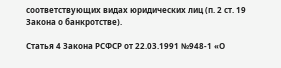соответствующих видах юридических лиц (п. 2 ст. 19 Закона о банкротстве).

Статья 4 Закона РСФСР от 22.03.1991 №948-1 «О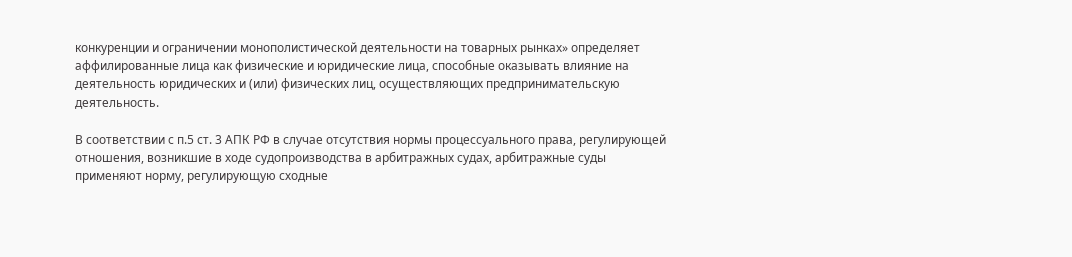конкуренции и ограничении монополистической деятельности на товарных рынках» определяет аффилированные лица как физические и юридические лица, способные оказывать влияние на деятельность юридических и (или) физических лиц, осуществляющих предпринимательскую деятельность.

В соответствии с п.5 ст. 3 АПК РФ в случае отсутствия нормы процессуального права, регулирующей отношения, возникшие в ходе судопроизводства в арбитражных судах, арбитражные суды применяют норму, регулирующую сходные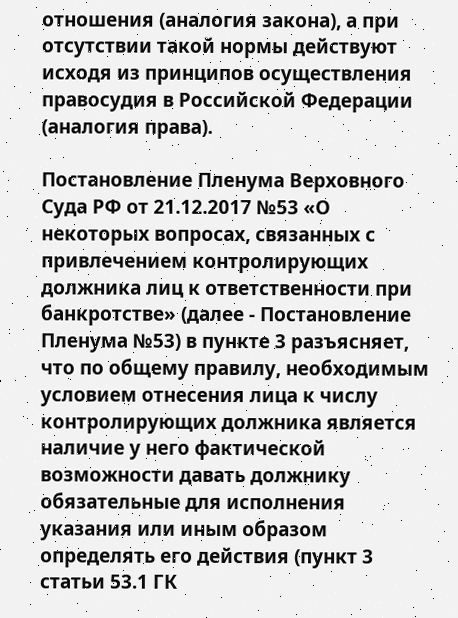отношения (аналогия закона), а при отсутствии такой нормы действуют исходя из принципов осуществления правосудия в Российской Федерации (аналогия права).

Постановление Пленума Верховного Суда РФ от 21.12.2017 №53 «О некоторых вопросах, связанных с привлечением контролирующих должника лиц к ответственности при банкротстве» (далее - Постановление Пленума №53) в пункте 3 разъясняет, что по общему правилу, необходимым условием отнесения лица к числу контролирующих должника является наличие у него фактической возможности давать должнику обязательные для исполнения указания или иным образом определять его действия (пункт 3 статьи 53.1 ГК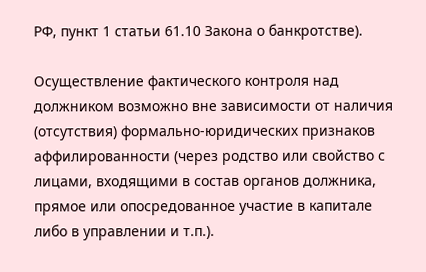РФ, пункт 1 статьи 61.10 Закона о банкротстве).

Осуществление фактического контроля над должником возможно вне зависимости от наличия (отсутствия) формально-юридических признаков аффилированности (через родство или свойство с лицами, входящими в состав органов должника, прямое или опосредованное участие в капитале либо в управлении и т.п.).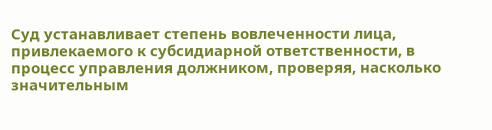Суд устанавливает степень вовлеченности лица, привлекаемого к субсидиарной ответственности, в процесс управления должником, проверяя, насколько значительным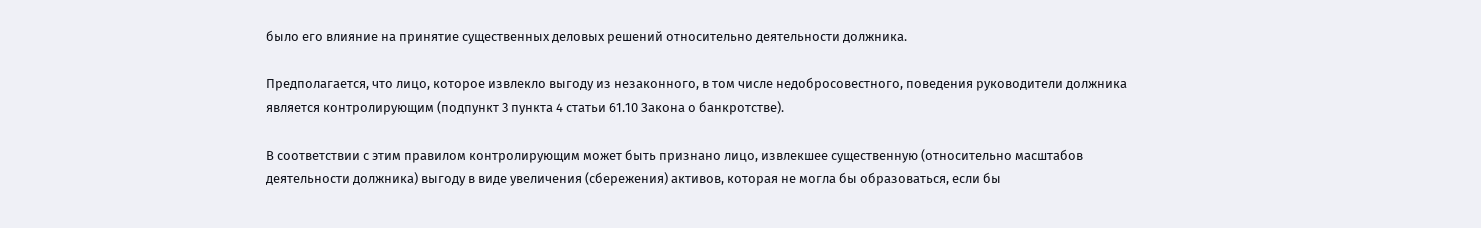было его влияние на принятие существенных деловых решений относительно деятельности должника.

Предполагается, что лицо, которое извлекло выгоду из незаконного, в том числе недобросовестного, поведения руководители должника является контролирующим (подпункт 3 пункта 4 статьи 61.10 Закона о банкротстве).

В соответствии с этим правилом контролирующим может быть признано лицо, извлекшее существенную (относительно масштабов деятельности должника) выгоду в виде увеличения (сбережения) активов, которая не могла бы образоваться, если бы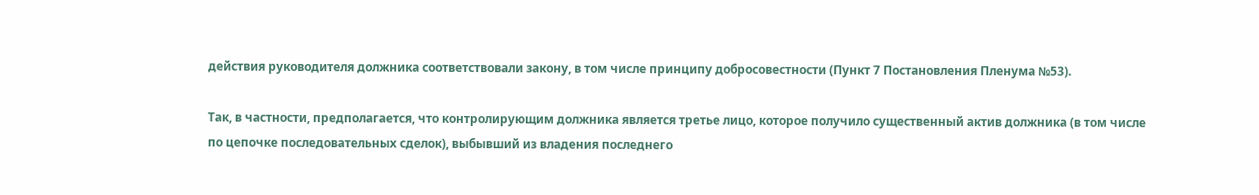действия руководителя должника соответствовали закону, в том числе принципу добросовестности (Пункт 7 Постановления Пленума №53).

Так, в частности, предполагается, что контролирующим должника является третье лицо, которое получило существенный актив должника (в том числе по цепочке последовательных сделок), выбывший из владения последнего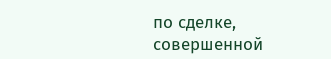по сделке, совершенной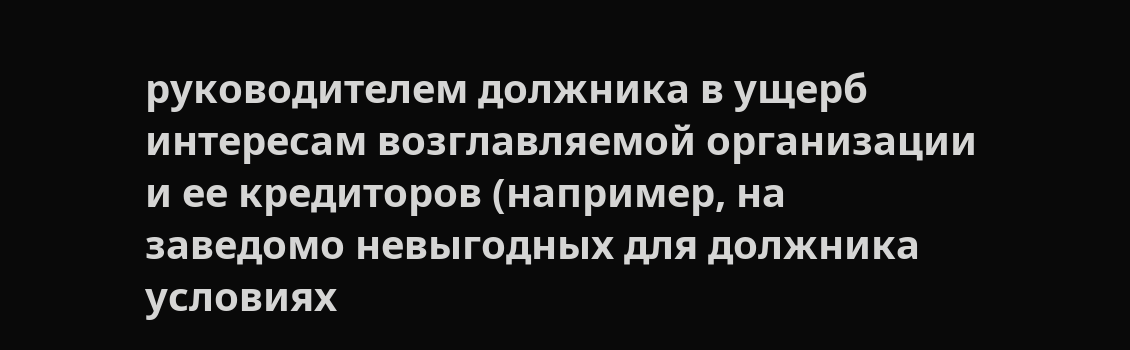руководителем должника в ущерб интересам возглавляемой организации и ее кредиторов (например, на заведомо невыгодных для должника условиях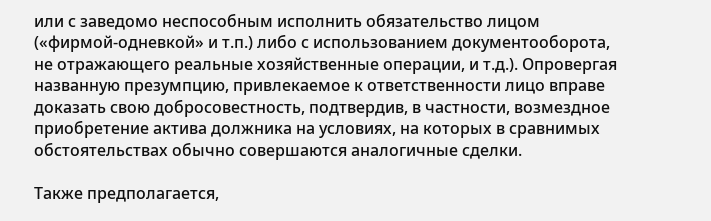или с заведомо неспособным исполнить обязательство лицом («фирмой-одневкой» и т.п.) либо с использованием документооборота, не отражающего реальные хозяйственные операции, и т.д.). Опровергая названную презумпцию, привлекаемое к ответственности лицо вправе доказать свою добросовестность, подтвердив, в частности, возмездное приобретение актива должника на условиях, на которых в сравнимых обстоятельствах обычно совершаются аналогичные сделки.

Также предполагается,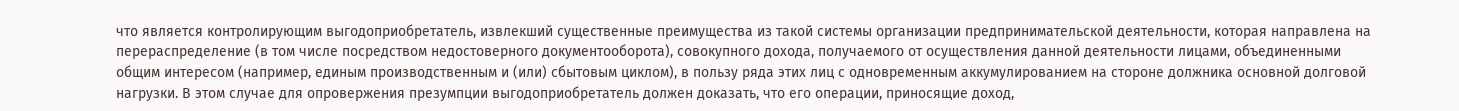что является контролирующим выгодоприобретатель, извлекший существенные преимущества из такой системы организации предпринимательской деятельности, которая направлена на перераспределение (в том числе посредством недостоверного документооборота), совокупного дохода, получаемого от осуществления данной деятельности лицами, объединенными общим интересом (например, единым производственным и (или) сбытовым циклом), в пользу ряда этих лиц с одновременным аккумулированием на стороне должника основной долговой нагрузки. В этом случае для опровержения презумпции выгодоприобретатель должен доказать, что его операции, приносящие доход,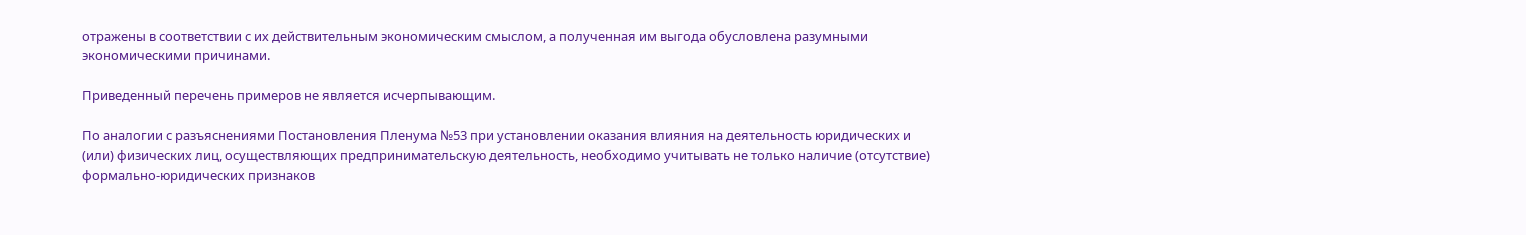отражены в соответствии с их действительным экономическим смыслом, а полученная им выгода обусловлена разумными экономическими причинами.

Приведенный перечень примеров не является исчерпывающим.

По аналогии с разъяснениями Постановления Пленума №53 при установлении оказания влияния на деятельность юридических и (или) физических лиц, осуществляющих предпринимательскую деятельность, необходимо учитывать не только наличие (отсутствие) формально-юридических признаков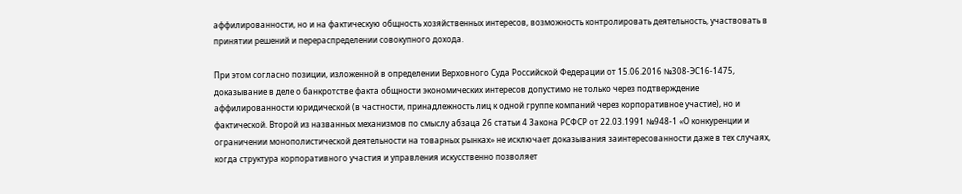аффилированности, но и на фактическую общность хозяйственных интересов, возможность контролировать деятельность, участвовать в принятии решений и перераспределении совокупного дохода.

При этом согласно позиции, изложенной в определении Верховного Суда Российской Федерации от 15.06.2016 №308-ЭС16-1475, доказывание в деле о банкротстве факта общности экономических интересов допустимо не только через подтверждение аффилированности юридической (в частности, принадлежность лиц к одной группе компаний через корпоративное участие), но и фактической. Второй из названных механизмов по смыслу абзаца 26 статьи 4 Закона РСФСР от 22.03.1991 №948-1 «О конкуренции и ограничении монополистической деятельности на товарных рынках» не исключает доказывания заинтересованности даже в тех случаях, когда структура корпоративного участия и управления искусственно позволяет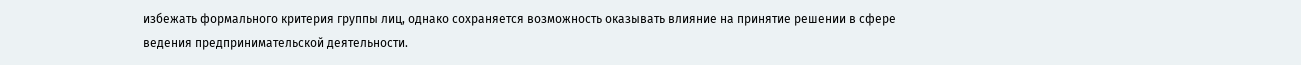избежать формального критерия группы лиц, однако сохраняется возможность оказывать влияние на принятие решении в сфере ведения предпринимательской деятельности.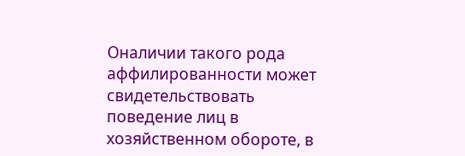Оналичии такого рода аффилированности может свидетельствовать поведение лиц в хозяйственном обороте, в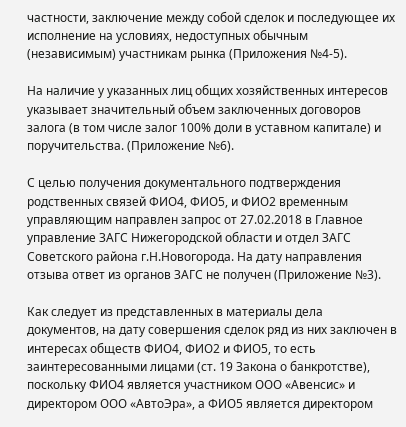частности, заключение между собой сделок и последующее их исполнение на условиях, недоступных обычным (независимым) участникам рынка (Приложения №4-5).

На наличие у указанных лиц общих хозяйственных интересов указывает значительный объем заключенных договоров залога (в том числе залог 100% доли в уставном капитале) и поручительства. (Приложение №6).

С целью получения документального подтверждения родственных связей ФИО4, ФИО5, и ФИО2 временным управляющим направлен запрос от 27.02.2018 в Главное управление ЗАГС Нижегородской области и отдел ЗАГС Советского района г.Н.Новогорода. На дату направления отзыва ответ из органов ЗАГС не получен (Приложение №3).

Как следует из представленных в материалы дела документов, на дату совершения сделок ряд из них заключен в интересах обществ ФИО4, ФИО2 и ФИО5, то есть заинтересованными лицами (ст. 19 Закона о банкротстве), поскольку ФИО4 является участником ООО «Авенсис» и директором ООО «АвтоЭра», а ФИО5 является директором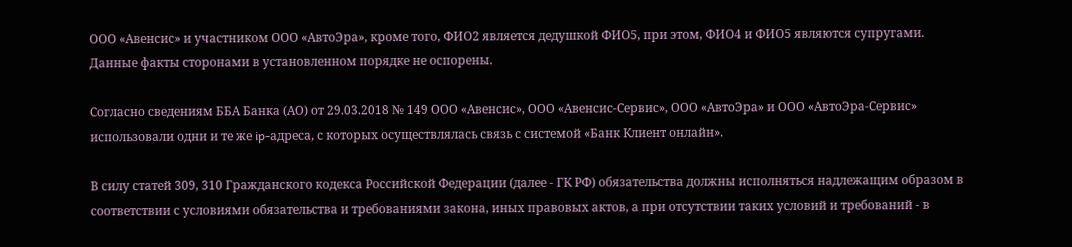ООО «Авенсис» и участником ООО «АвтоЭра», кроме того, ФИО2 является дедушкой ФИО5, при этом, ФИО4 и ФИО5 являются супругами. Данные факты сторонами в установленном порядке не оспорены.

Согласно сведениям ББА Банка (АО) от 29.03.2018 № 149 ООО «Авенсис», ООО «Авенсис-Сервис», ООО «АвтоЭра» и ООО «АвтоЭра-Сервис» использовали одни и те же ip-адреса, с которых осуществлялась связь с системой «Банк Клиент онлайн».

В силу статей 309, 310 Гражданского кодекса Российской Федерации (далее - ГК РФ) обязательства должны исполняться надлежащим образом в соответствии с условиями обязательства и требованиями закона, иных правовых актов, а при отсутствии таких условий и требований - в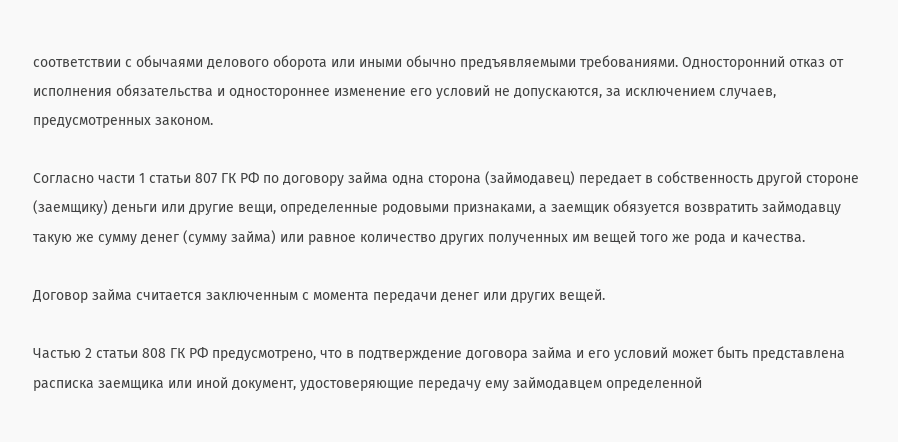соответствии с обычаями делового оборота или иными обычно предъявляемыми требованиями. Односторонний отказ от исполнения обязательства и одностороннее изменение его условий не допускаются, за исключением случаев, предусмотренных законом.

Согласно части 1 статьи 807 ГК РФ по договору займа одна сторона (займодавец) передает в собственность другой стороне (заемщику) деньги или другие вещи, определенные родовыми признаками, а заемщик обязуется возвратить займодавцу такую же сумму денег (сумму займа) или равное количество других полученных им вещей того же рода и качества.

Договор займа считается заключенным с момента передачи денег или других вещей.

Частью 2 статьи 808 ГК РФ предусмотрено, что в подтверждение договора займа и его условий может быть представлена расписка заемщика или иной документ, удостоверяющие передачу ему займодавцем определенной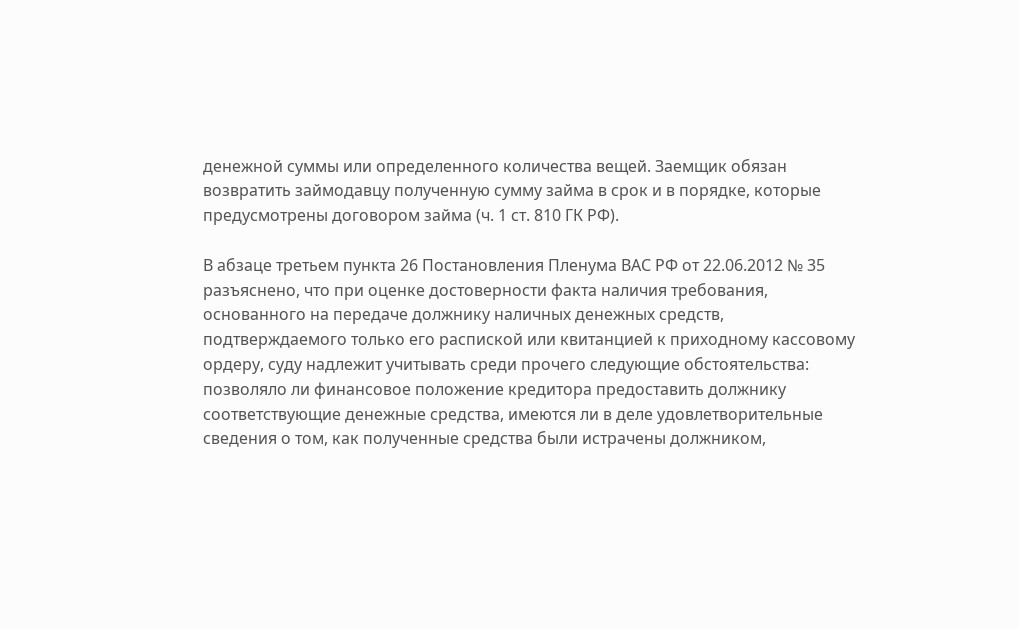денежной суммы или определенного количества вещей. Заемщик обязан возвратить займодавцу полученную сумму займа в срок и в порядке, которые предусмотрены договором займа (ч. 1 ст. 810 ГК РФ).

В абзаце третьем пункта 26 Постановления Пленума ВАС РФ от 22.06.2012 № 35 разъяснено, что при оценке достоверности факта наличия требования, основанного на передаче должнику наличных денежных средств, подтверждаемого только его распиской или квитанцией к приходному кассовому ордеру, суду надлежит учитывать среди прочего следующие обстоятельства: позволяло ли финансовое положение кредитора предоставить должнику соответствующие денежные средства, имеются ли в деле удовлетворительные сведения о том, как полученные средства были истрачены должником,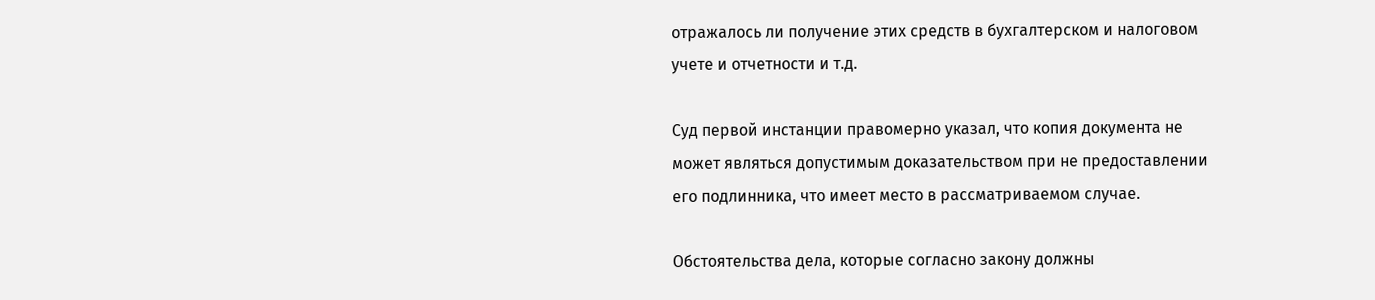отражалось ли получение этих средств в бухгалтерском и налоговом учете и отчетности и т.д.

Суд первой инстанции правомерно указал, что копия документа не может являться допустимым доказательством при не предоставлении его подлинника, что имеет место в рассматриваемом случае.

Обстоятельства дела, которые согласно закону должны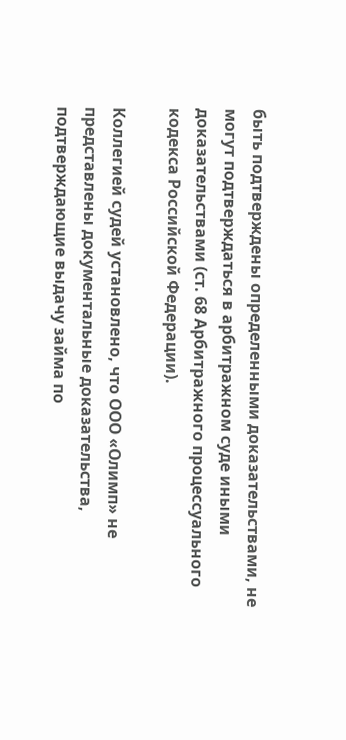быть подтверждены определенными доказательствами, не могут подтверждаться в арбитражном суде иными доказательствами (ст. 68 Арбитражного процессуального кодекса Российской Федерации).

Коллегией судей установлено, что ООО «Олимп» не представлены документальные доказательства, подтверждающие выдачу займа по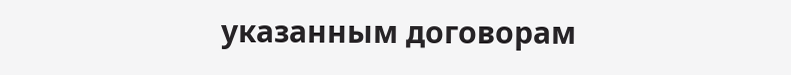указанным договорам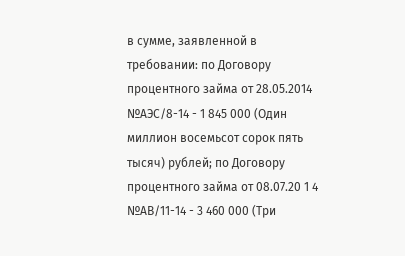в сумме, заявленной в требовании: по Договору процентного займа от 28.05.2014 №АЭС/8-14 - 1 845 000 (Один миллион восемьсот сорок пять тысяч) рублей; по Договору процентного займа от 08.07.20 1 4 №АВ/11-14 - 3 460 000 (Три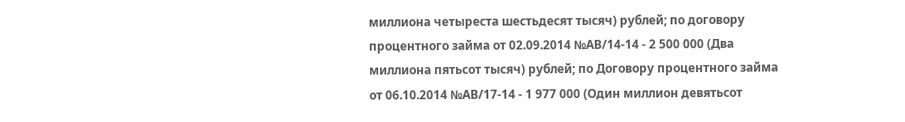миллиона четыреста шестьдесят тысяч) рублей; по договору процентного займа от 02.09.2014 №АВ/14-14 - 2 500 000 (Два миллиона пятьсот тысяч) рублей; по Договору процентного займа от 06.10.2014 №АВ/17-14 - 1 977 000 (Один миллион девятьсот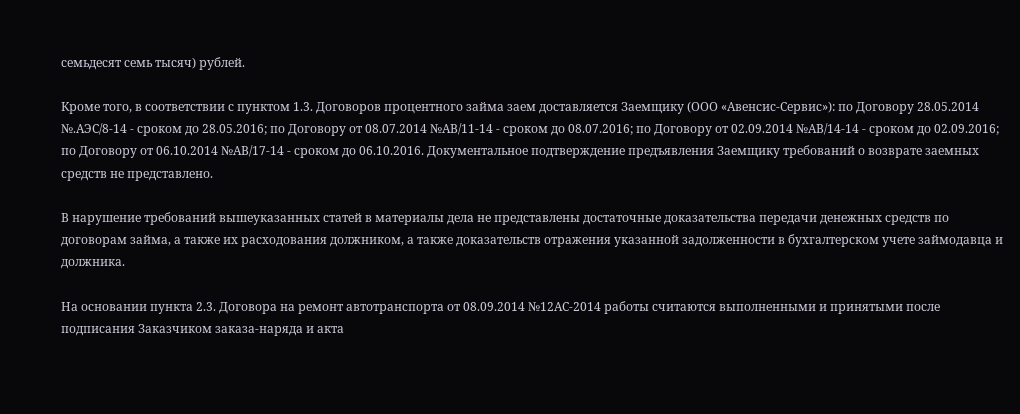семьдесят семь тысяч) рублей.

Кроме того, в соответствии с пунктом 1.3. Договоров процентного займа заем доставляется Заемщику (ООО «Авенсис-Сервис»): по Договору 28.05.2014 №.АЭС/8-14 - сроком до 28.05.2016; по Договору от 08.07.2014 №АВ/11-14 - сроком до 08.07.2016; по Договору от 02.09.2014 №АВ/14-14 - сроком до 02.09.2016; по Договору от 06.10.2014 №АВ/17-14 - сроком до 06.10.2016. Документальное подтверждение предъявления Заемщику требований о возврате заемных средств не представлено.

В нарушение требований вышеуказанных статей в материалы дела не представлены достаточные доказательства передачи денежных средств по договорам займа, а также их расходования должником, а также доказательств отражения указанной задолженности в бухгалтерском учете займодавца и должника.

На основании пункта 2.3. Договора на ремонт автотранспорта от 08.09.2014 №12АС-2014 работы считаются выполненными и принятыми после подписания Заказчиком заказа-наряда и акта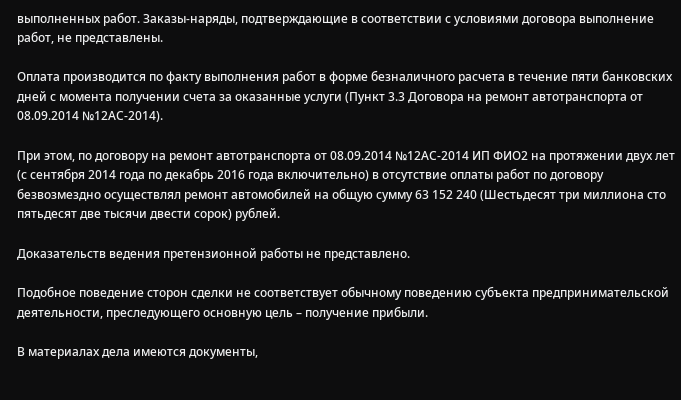выполненных работ. Заказы-наряды, подтверждающие в соответствии с условиями договора выполнение работ, не представлены.

Оплата производится по факту выполнения работ в форме безналичного расчета в течение пяти банковских дней с момента получении счета за оказанные услуги (Пункт 3.3 Договора на ремонт автотранспорта от 08.09.2014 №12АС-2014).

При этом, по договору на ремонт автотранспорта от 08.09.2014 №12АС-2014 ИП ФИО2 на протяжении двух лет (с сентября 2014 года по декабрь 2016 года включительно) в отсутствие оплаты работ по договору безвозмездно осуществлял ремонт автомобилей на общую сумму 63 152 240 (Шестьдесят три миллиона сто пятьдесят две тысячи двести сорок) рублей.

Доказательств ведения претензионной работы не представлено.

Подобное поведение сторон сделки не соответствует обычному поведению субъекта предпринимательской деятельности, преследующего основную цель – получение прибыли.

В материалах дела имеются документы,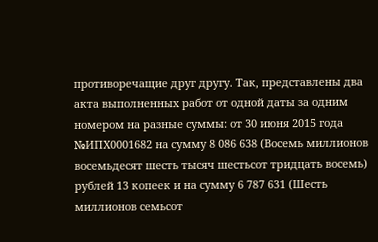противоречащие друг другу. Так, представлены два акта выполненных работ от одной даты за одним номером на разные суммы: от 30 июня 2015 года №ИПХ0001682 на сумму 8 086 638 (Восемь миллионов восемьдесят шесть тысяч шестьсот тридцать восемь) рублей 13 копеек и на сумму 6 787 631 (Шесть миллионов семьсот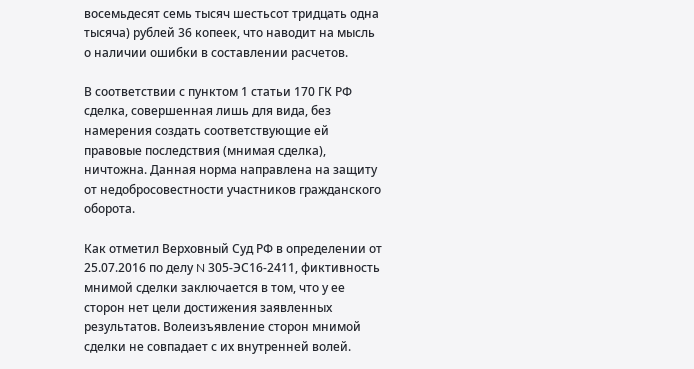восемьдесят семь тысяч шестьсот тридцать одна тысяча) рублей 36 копеек, что наводит на мысль о наличии ошибки в составлении расчетов.

В соответствии с пунктом 1 статьи 170 ГК РФ сделка, совершенная лишь для вида, без намерения создать соответствующие ей правовые последствия (мнимая сделка), ничтожна. Данная норма направлена на защиту от недобросовестности участников гражданского оборота.

Как отметил Верховный Суд РФ в определении от 25.07.2016 по делу N 305-ЭС16-2411, фиктивность мнимой сделки заключается в том, что у ее сторон нет цели достижения заявленных результатов. Волеизъявление сторон мнимой сделки не совпадает с их внутренней волей.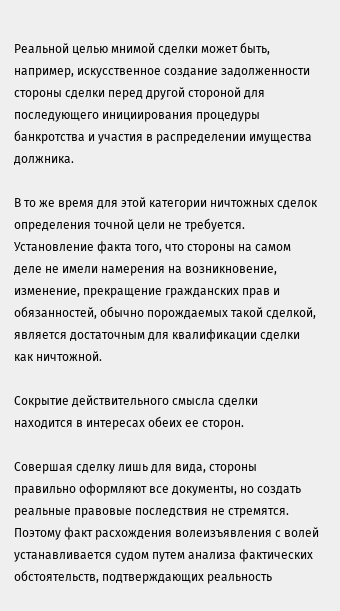Реальной целью мнимой сделки может быть, например, искусственное создание задолженности стороны сделки перед другой стороной для последующего инициирования процедуры банкротства и участия в распределении имущества должника.

В то же время для этой категории ничтожных сделок определения точной цели не требуется. Установление факта того, что стороны на самом деле не имели намерения на возникновение, изменение, прекращение гражданских прав и обязанностей, обычно порождаемых такой сделкой, является достаточным для квалификации сделки как ничтожной.

Сокрытие действительного смысла сделки находится в интересах обеих ее сторон.

Совершая сделку лишь для вида, стороны правильно оформляют все документы, но создать реальные правовые последствия не стремятся. Поэтому факт расхождения волеизъявления с волей устанавливается судом путем анализа фактических обстоятельств, подтверждающих реальность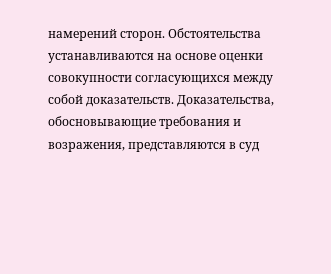намерений сторон. Обстоятельства устанавливаются на основе оценки совокупности согласующихся между собой доказательств. Доказательства, обосновывающие требования и возражения, представляются в суд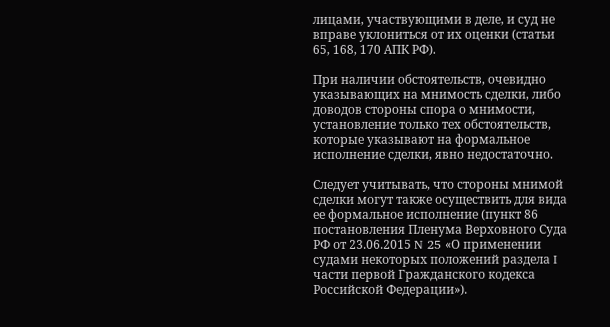лицами, участвующими в деле, и суд не вправе уклониться от их оценки (статьи 65, 168, 170 АПК РФ).

При наличии обстоятельств, очевидно указывающих на мнимость сделки, либо доводов стороны спора о мнимости, установление только тех обстоятельств, которые указывают на формальное исполнение сделки, явно недостаточно.

Следует учитывать, что стороны мнимой сделки могут также осуществить для вида ее формальное исполнение (пункт 86 постановления Пленума Верховного Суда РФ от 23.06.2015 N 25 «О применении судами некоторых положений раздела I части первой Гражданского кодекса Российской Федерации»).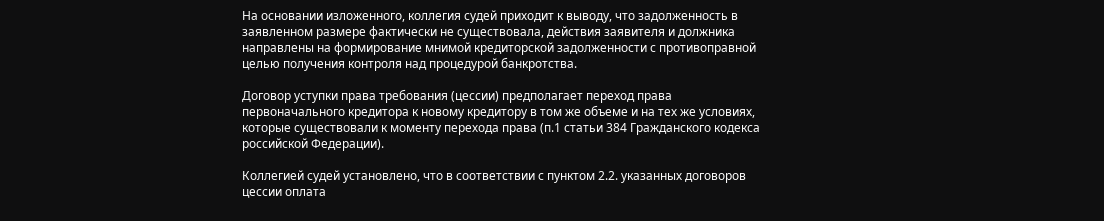На основании изложенного, коллегия судей приходит к выводу, что задолженность в заявленном размере фактически не существовала, действия заявителя и должника направлены на формирование мнимой кредиторской задолженности с противоправной целью получения контроля над процедурой банкротства.

Договор уступки права требования (цессии) предполагает переход права первоначального кредитора к новому кредитору в том же объеме и на тех же условиях, которые существовали к моменту перехода права (п.1 статьи 384 Гражданского кодекса российской Федерации).

Коллегией судей установлено, что в соответствии с пунктом 2.2. указанных договоров цессии оплата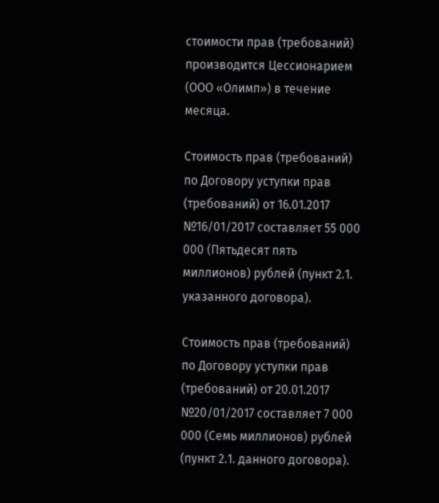стоимости прав (требований) производится Цессионарием (ООО «Олимп») в течение месяца.

Стоимость прав (требований) по Договору уступки прав (требований) от 16.01.2017 №16/01/2017 составляет 55 000 000 (Пятьдесят пять миллионов) рублей (пункт 2.1. указанного договора).

Стоимость прав (требований) по Договору уступки прав (требований) от 20.01.2017 №20/01/2017 составляет 7 000 000 (Семь миллионов) рублей (пункт 2.1. данного договора).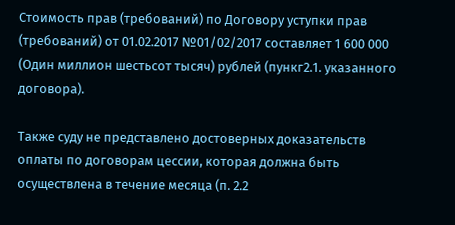Стоимость прав (требований) по Договору уступки прав (требований) от 01.02.2017 №01/02/2017 составляет 1 600 000 (Один миллион шестьсот тысяч) рублей (пункг2.1. указанного договора).

Также суду не представлено достоверных доказательств оплаты по договорам цессии, которая должна быть осуществлена в течение месяца (п. 2.2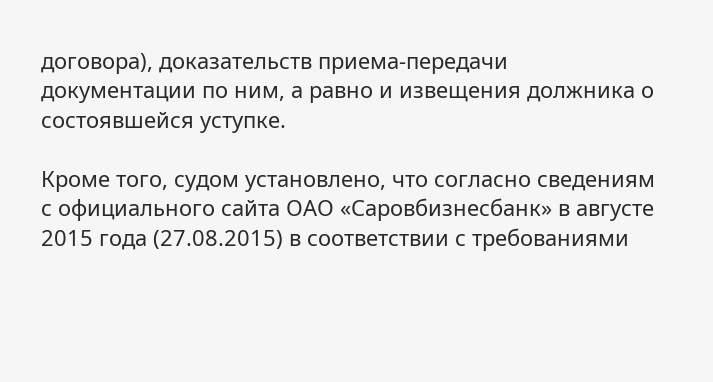договора), доказательств приема-передачи документации по ним, а равно и извещения должника о состоявшейся уступке.

Кроме того, судом установлено, что согласно сведениям с официального сайта ОАО «Саровбизнесбанк» в августе 2015 года (27.08.2015) в соответствии с требованиями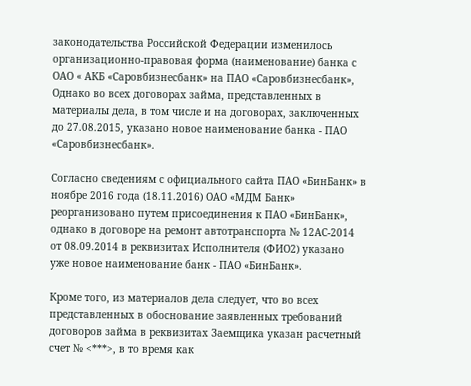законодательства Российской Федерации изменилось организационно-правовая форма (наименование) банка с ОАО « АКБ «Саровбизнесбанк» на ПАО «Саровбизнесбанк», Однако во всех договорах займа, представленных в материалы дела, в том числе и на договорах, заключенных до 27.08.2015, указано новое наименование банка - ПАО «Саровбизнесбанк».

Согласно сведениям с официального сайта ПАО «БинБанк» в ноябре 2016 года (18.11.2016) ОАО «МДМ Банк» реорганизовано путем присоединения к ПАО «БинБанк», однако в договоре на ремонт автотранспорта № 12АС-2014 от 08.09.2014 в реквизитах Исполнителя (ФИО2) указано уже новое наименование банк - ПАО «БинБанк».

Кроме того, из материалов дела следует, что во всех представленных в обоснование заявленных требований договоров займа в реквизитах Заемщика указан расчетный счет № <***>, в то время как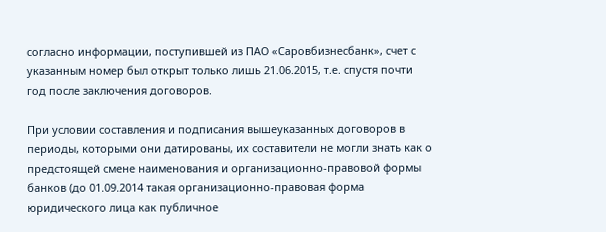согласно информации, поступившей из ПАО «Саровбизнесбанк», счет с указанным номер был открыт только лишь 21.06.2015, т.е. спустя почти год после заключения договоров.

При условии составления и подписания вышеуказанных договоров в периоды, которыми они датированы, их составители не могли знать как о предстоящей смене наименования и организационно-правовой формы банков (до 01.09.2014 такая организационно-правовая форма юридического лица как публичное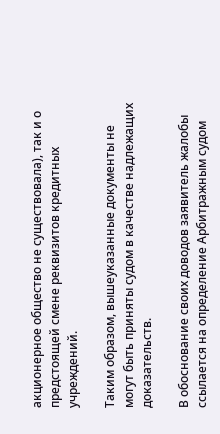акционерное общество не существовала), так и о предстоящей смене реквизитов кредитных учреждений.

Таким образом, вышеуказанные документы не могут быть приняты судом в качестве надлежащих доказательств.

В обоснование своих доводов заявитель жалобы ссылается на определение Арбитражным судом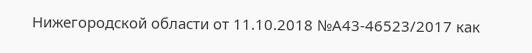Нижегородской области от 11.10.2018 №А43-46523/2017 как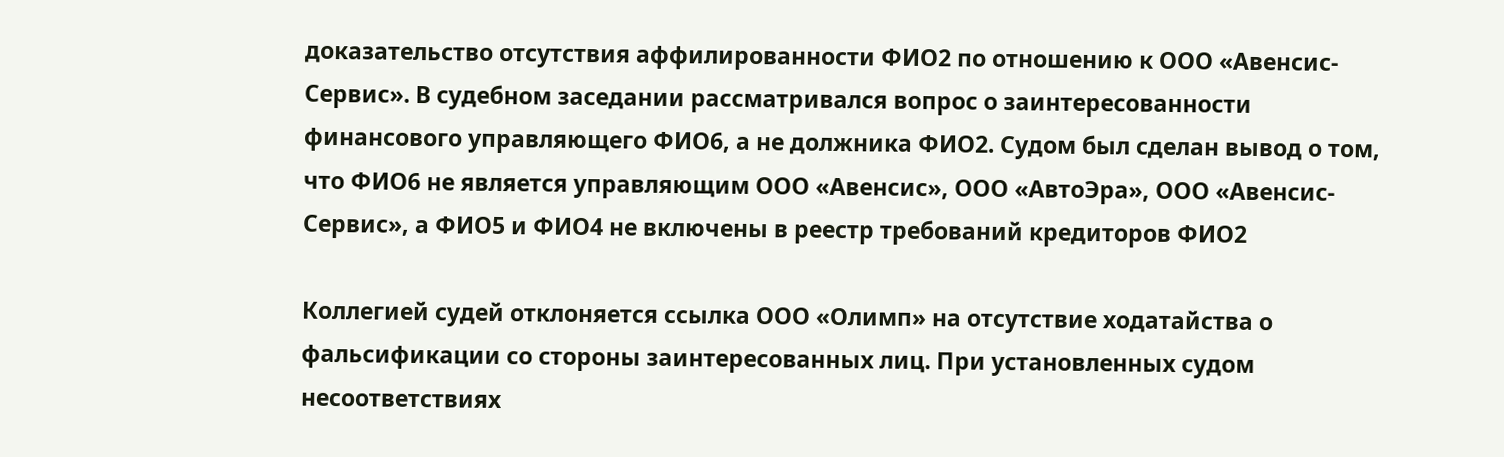доказательство отсутствия аффилированности ФИО2 по отношению к ООО «Авенсис-Сервис». В судебном заседании рассматривался вопрос о заинтересованности финансового управляющего ФИО6, а не должника ФИО2. Судом был сделан вывод о том, что ФИО6 не является управляющим ООО «Авенсис», ООО «АвтоЭра», ООО «Авенсис-Сервис», а ФИО5 и ФИО4 не включены в реестр требований кредиторов ФИО2

Коллегией судей отклоняется ссылка ООО «Олимп» на отсутствие ходатайства о фальсификации со стороны заинтересованных лиц. При установленных судом несоответствиях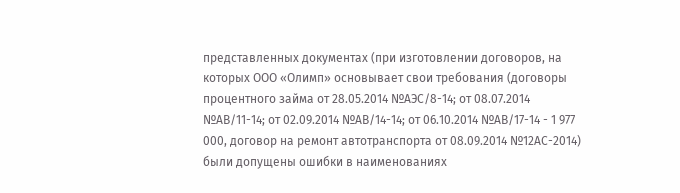представленных документах (при изготовлении договоров, на которых ООО «Олимп» основывает свои требования (договоры процентного займа от 28.05.2014 №АЭС/8-14; от 08.07.2014 №АВ/11-14; от 02.09.2014 №АВ/14-14; от 06.10.2014 №АВ/17-14 - 1 977 000, договор на ремонт автотранспорта от 08.09.2014 №12АС-2014) были допущены ошибки в наименованиях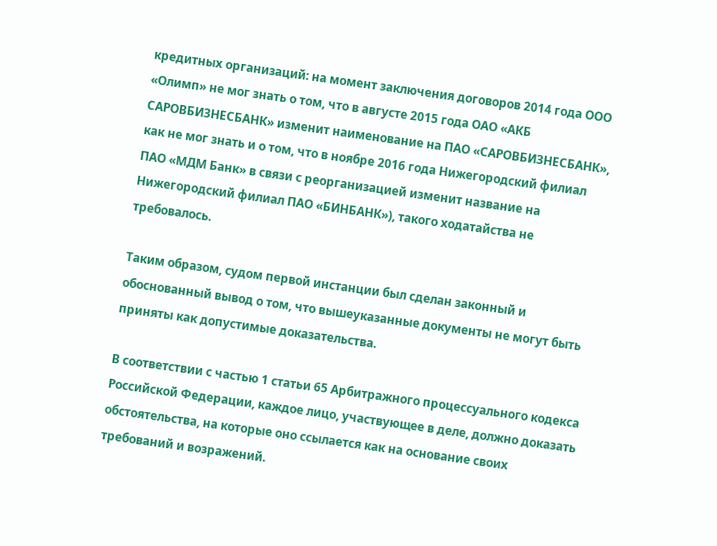кредитных организаций: на момент заключения договоров 2014 года ООО «Олимп» не мог знать о том, что в августе 2015 года ОАО «АКБ САРОВБИЗНЕСБАНК» изменит наименование на ПАО «САРОВБИЗНЕСБАНК», как не мог знать и о том, что в ноябре 2016 года Нижегородский филиал ПАО «МДМ Банк» в связи с реорганизацией изменит название на Нижегородский филиал ПАО «БИНБАНК»), такого ходатайства не требовалось.

Таким образом, судом первой инстанции был сделан законный и обоснованный вывод о том, что вышеуказанные документы не могут быть приняты как допустимые доказательства.

В соответствии с частью 1 статьи 65 Арбитражного процессуального кодекса Российской Федерации, каждое лицо, участвующее в деле, должно доказать обстоятельства, на которые оно ссылается как на основание своих требований и возражений.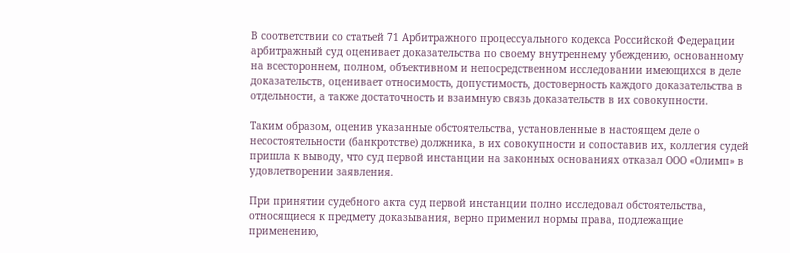В соответствии со статьей 71 Арбитражного процессуального кодекса Российской Федерации арбитражный суд оценивает доказательства по своему внутреннему убеждению, основанному на всестороннем, полном, объективном и непосредственном исследовании имеющихся в деле доказательств, оценивает относимость, допустимость, достоверность каждого доказательства в отдельности, а также достаточность и взаимную связь доказательств в их совокупности.

Таким образом, оценив указанные обстоятельства, установленные в настоящем деле о несостоятельности (банкротстве) должника, в их совокупности и сопоставив их, коллегия судей пришла к выводу, что суд первой инстанции на законных основаниях отказал ООО «Олимп» в удовлетворении заявления.

При принятии судебного акта суд первой инстанции полно исследовал обстоятельства, относящиеся к предмету доказывания, верно применил нормы права, подлежащие применению,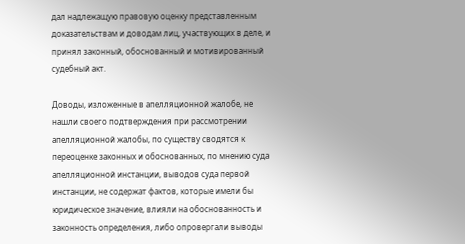дал надлежащую правовую оценку представленным доказательствам и доводам лиц, участвующих в деле, и принял законный, обоснованный и мотивированный судебный акт.

Доводы, изложенные в апелляционной жалобе, не нашли своего подтверждения при рассмотрении апелляционной жалобы, по существу сводятся к переоценке законных и обоснованных, по мнению суда апелляционной инстанции, выводов суда первой инстанции, не содержат фактов, которые имели бы юридическое значение, влияли на обоснованность и законность определения, либо опровергали выводы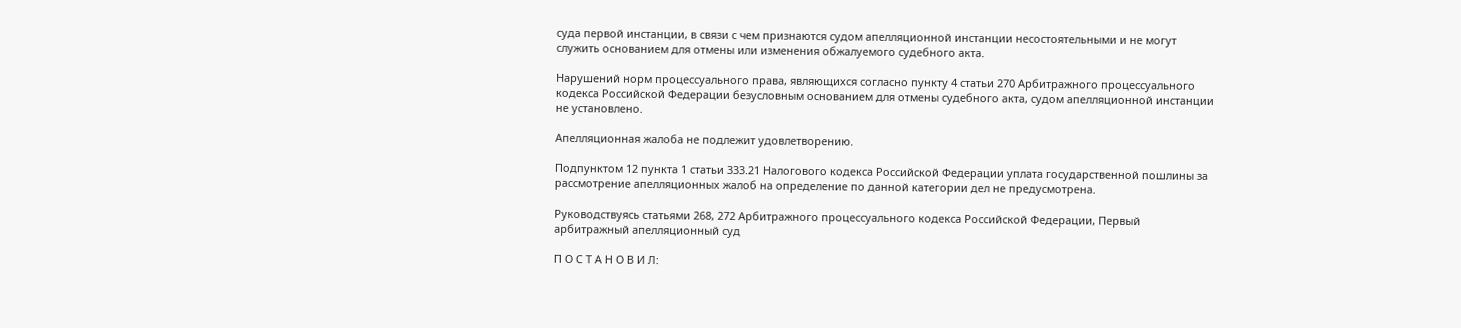суда первой инстанции, в связи с чем признаются судом апелляционной инстанции несостоятельными и не могут служить основанием для отмены или изменения обжалуемого судебного акта.

Нарушений норм процессуального права, являющихся согласно пункту 4 статьи 270 Арбитражного процессуального кодекса Российской Федерации безусловным основанием для отмены судебного акта, судом апелляционной инстанции не установлено.

Апелляционная жалоба не подлежит удовлетворению.

Подпунктом 12 пункта 1 статьи 333.21 Налогового кодекса Российской Федерации уплата государственной пошлины за рассмотрение апелляционных жалоб на определение по данной категории дел не предусмотрена.

Руководствуясь статьями 268, 272 Арбитражного процессуального кодекса Российской Федерации, Первый арбитражный апелляционный суд

П О С Т А Н О В И Л: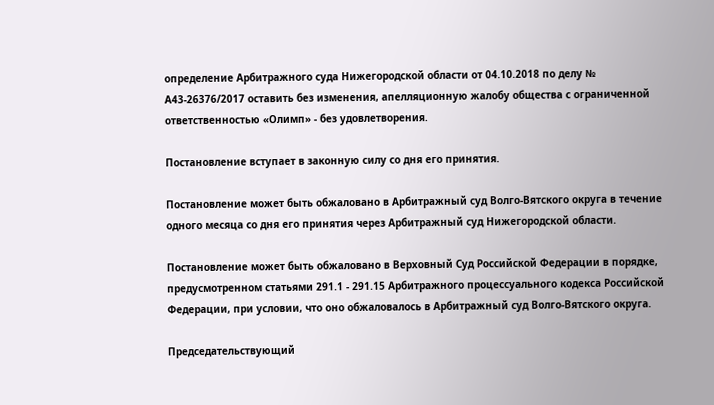определение Арбитражного суда Нижегородской области от 04.10.2018 по делу № А43-26376/2017 оставить без изменения, апелляционную жалобу общества с ограниченной ответственностью «Олимп» - без удовлетворения.

Постановление вступает в законную силу со дня его принятия.

Постановление может быть обжаловано в Арбитражный суд Волго-Вятского округа в течение одного месяца со дня его принятия через Арбитражный суд Нижегородской области.

Постановление может быть обжаловано в Верховный Суд Российской Федерации в порядке, предусмотренном статьями 291.1 - 291.15 Арбитражного процессуального кодекса Российской Федерации, при условии, что оно обжаловалось в Арбитражный суд Волго-Вятского округа.

Председательствующий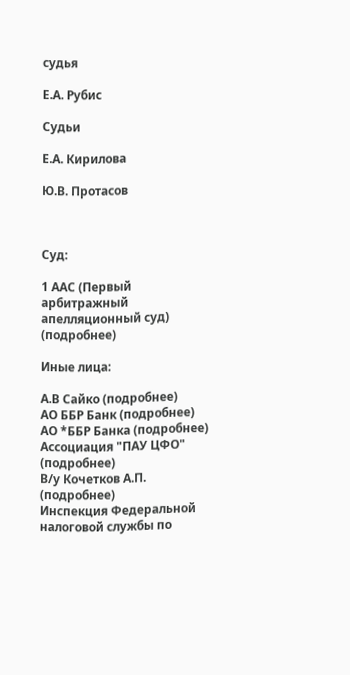судья

Е.А. Рубис

Судьи

Е.А. Кирилова

Ю.В. Протасов



Суд:

1 ААС (Первый арбитражный апелляционный суд) (подробнее)

Иные лица:

А.В Сайко (подробнее)
АО ББР Банк (подробнее)
АО *ББР Банка (подробнее)
Ассоциация "ПАУ ЦФО" (подробнее)
В/у Кочетков А.П. (подробнее)
Инспекция Федеральной налоговой службы по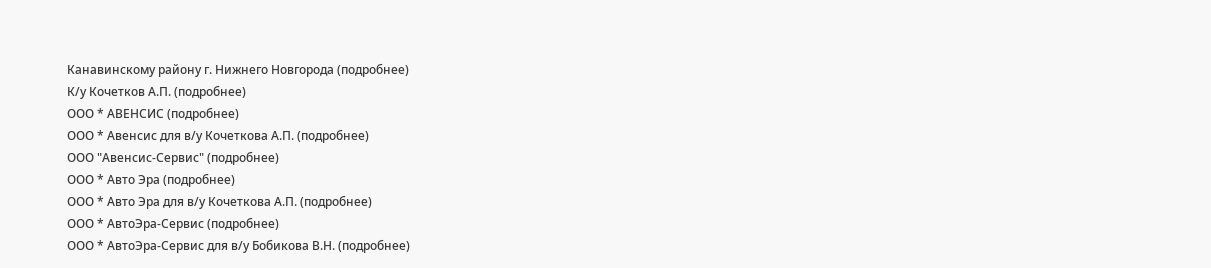Канавинскому району г. Нижнего Новгорода (подробнее)
К/у Кочетков А.П. (подробнее)
ООО * АВЕНСИС (подробнее)
ООО * Авенсис для в/у Кочеткова А.П. (подробнее)
ООО "Авенсис-Сервис" (подробнее)
ООО * Авто Эра (подробнее)
ООО * Авто Эра для в/у Кочеткова А.П. (подробнее)
ООО * АвтоЭра-Сервис (подробнее)
ООО * АвтоЭра-Сервис для в/у Бобикова В.Н. (подробнее)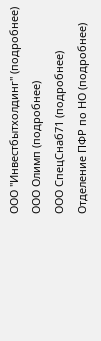ООО "Инвестбытхолдинг" (подробнее)
ООО Олимп (подробнее)
ООО СпецСнаб71 (подробнее)
Отделение ПФР по НО (подробнее)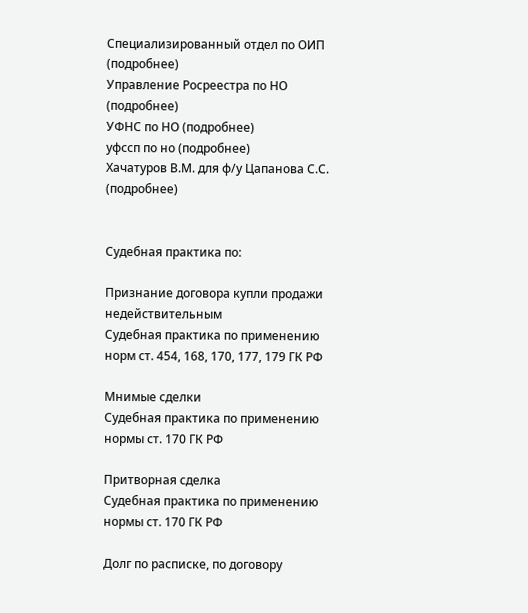Специализированный отдел по ОИП (подробнее)
Управление Росреестра по НО (подробнее)
УФНС по НО (подробнее)
уфссп по но (подробнее)
Хачатуров В.М. для ф/у Цапанова С.С. (подробнее)


Судебная практика по:

Признание договора купли продажи недействительным
Судебная практика по применению норм ст. 454, 168, 170, 177, 179 ГК РФ

Мнимые сделки
Судебная практика по применению нормы ст. 170 ГК РФ

Притворная сделка
Судебная практика по применению нормы ст. 170 ГК РФ

Долг по расписке, по договору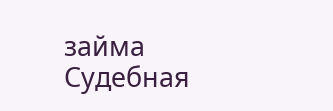займа
Судебная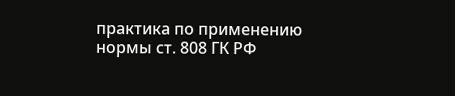практика по применению нормы ст. 808 ГК РФ